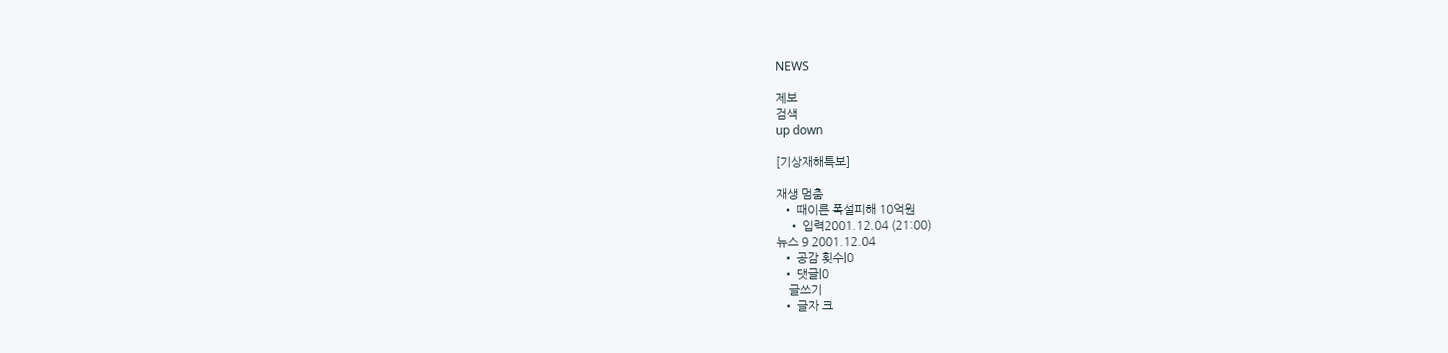NEWS

제보
검색
up down

[기상재해특보]

재생 멈춤
  • 때이른 폭설피해 10억원
    • 입력2001.12.04 (21:00)
뉴스 9 2001.12.04
  • 공감 횟수|0
  • 댓글|0
    글쓰기
  • 글자 크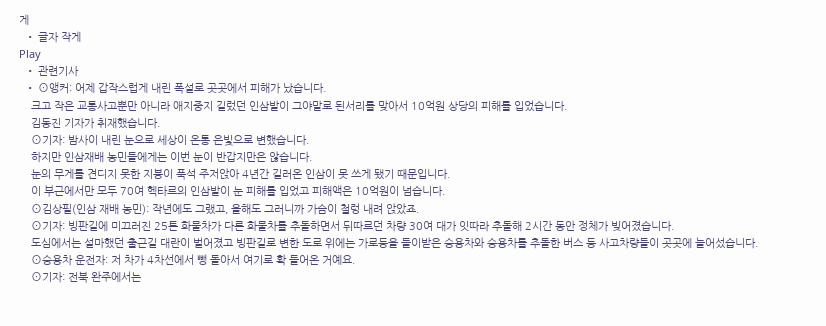게
  • 글자 작게
Play
  • 관련기사
  • ⊙앵커: 어제 갑작스럽게 내린 폭설로 곳곳에서 피해가 났습니다.
    크고 작은 교통사고뿐만 아니라 애지중지 길렀던 인삼밭이 그야말로 된서리를 맞아서 10억원 상당의 피해를 입었습니다.
    김동진 기자가 취재했습니다.
    ⊙기자: 밤사이 내린 눈으로 세상이 온통 은빛으로 변했습니다.
    하지만 인삼재배 농민들에게는 이번 눈이 반갑지만은 않습니다.
    눈의 무게를 견디지 못한 지붕이 푹석 주저앉아 4년간 길러온 인삼이 못 쓰게 됐기 때문입니다.
    이 부근에서만 모두 70여 헥타르의 인삼밭이 눈 피해를 입었고 피해액은 10억원이 넘습니다.
    ⊙김상필(인삼 재배 농민): 작년에도 그랬고, 올해도 그러니까 가슴이 철렁 내려 앉았죠.
    ⊙기자: 빙판길에 미끄러진 25톤 화물차가 다른 화물차를 추돌하면서 뒤따르던 차량 30여 대가 잇따라 추돌해 2시간 동안 정체가 빚어졌습니다.
    도심에서는 설마했던 출근길 대란이 벌어졌고 빙판길로 변한 도로 위에는 가로등을 들이받은 승용차와 승용차를 추돌한 버스 등 사고차량들이 곳곳에 늘어섰습니다.
    ⊙승용차 운전자: 저 차가 4차선에서 뺑 돌아서 여기로 확 들어온 거예요.
    ⊙기자: 전북 완주에서는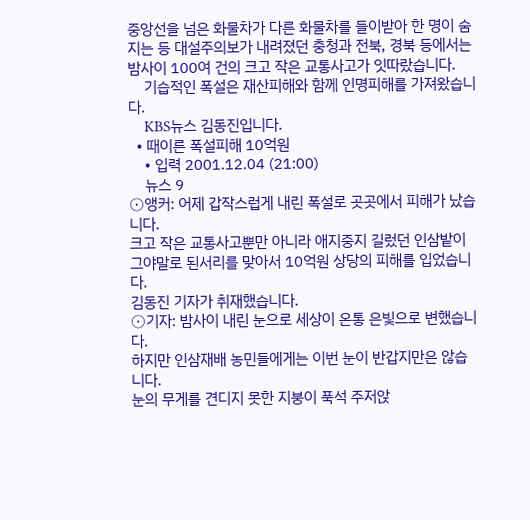중앙선을 넘은 화물차가 다른 화물차를 들이받아 한 명이 숨지는 등 대설주의보가 내려졌던 충청과 전북, 경북 등에서는 밤사이 100여 건의 크고 작은 교통사고가 잇따랐습니다.
    기습적인 폭설은 재산피해와 함께 인명피해를 가져왔습니다.
    KBS뉴스 김동진입니다.
  • 때이른 폭설피해 10억원
    • 입력 2001.12.04 (21:00)
    뉴스 9
⊙앵커: 어제 갑작스럽게 내린 폭설로 곳곳에서 피해가 났습니다.
크고 작은 교통사고뿐만 아니라 애지중지 길렀던 인삼밭이 그야말로 된서리를 맞아서 10억원 상당의 피해를 입었습니다.
김동진 기자가 취재했습니다.
⊙기자: 밤사이 내린 눈으로 세상이 온통 은빛으로 변했습니다.
하지만 인삼재배 농민들에게는 이번 눈이 반갑지만은 않습니다.
눈의 무게를 견디지 못한 지붕이 푹석 주저앉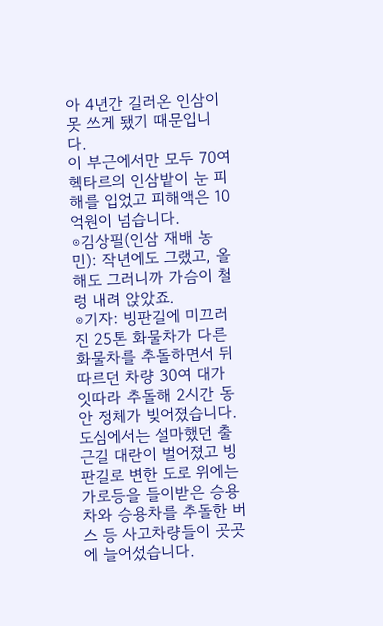아 4년간 길러온 인삼이 못 쓰게 됐기 때문입니다.
이 부근에서만 모두 70여 헥타르의 인삼밭이 눈 피해를 입었고 피해액은 10억원이 넘습니다.
⊙김상필(인삼 재배 농민): 작년에도 그랬고, 올해도 그러니까 가슴이 철렁 내려 앉았죠.
⊙기자: 빙판길에 미끄러진 25톤 화물차가 다른 화물차를 추돌하면서 뒤따르던 차량 30여 대가 잇따라 추돌해 2시간 동안 정체가 빚어졌습니다.
도심에서는 설마했던 출근길 대란이 벌어졌고 빙판길로 변한 도로 위에는 가로등을 들이받은 승용차와 승용차를 추돌한 버스 등 사고차량들이 곳곳에 늘어섰습니다.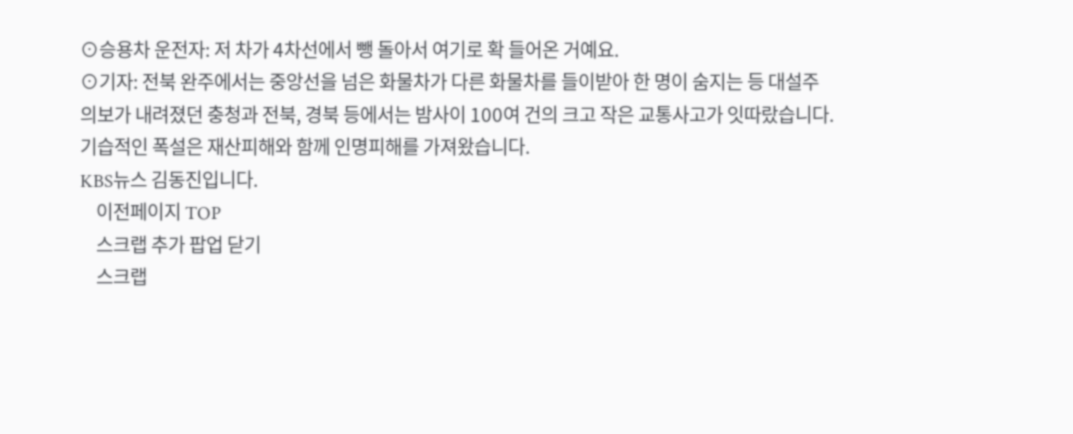⊙승용차 운전자: 저 차가 4차선에서 뺑 돌아서 여기로 확 들어온 거예요.
⊙기자: 전북 완주에서는 중앙선을 넘은 화물차가 다른 화물차를 들이받아 한 명이 숨지는 등 대설주의보가 내려졌던 충청과 전북, 경북 등에서는 밤사이 100여 건의 크고 작은 교통사고가 잇따랐습니다.
기습적인 폭설은 재산피해와 함께 인명피해를 가져왔습니다.
KBS뉴스 김동진입니다.
    이전페이지 TOP
    스크랩 추가 팝업 닫기
    스크랩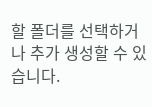할 폴더를 선택하거나 추가 생성할 수 있습니다.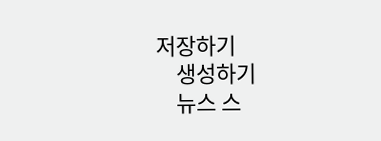저장하기
    생성하기
    뉴스 스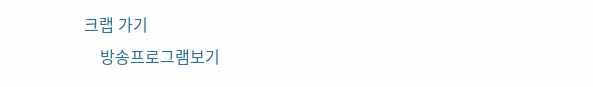크랩 가기
    방송프로그램보기